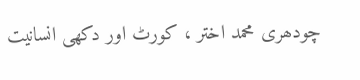چودھری محمد اختر ، کورٹ اور دکھی انسانیت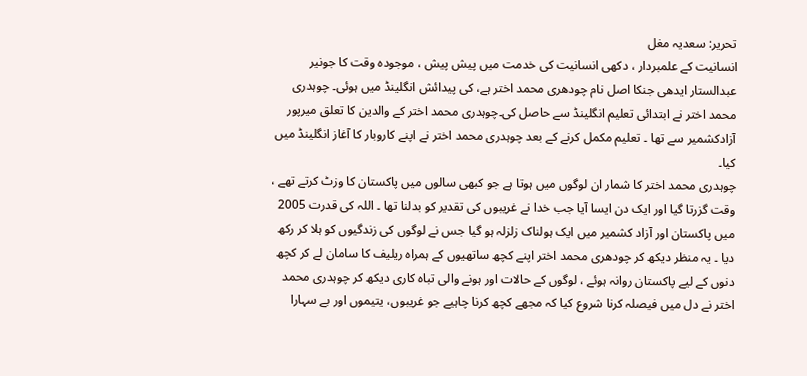تحریر: سعدیہ مغل
انسانیت کے علمبردار ، دکھی انسانیت کی خدمت میں پیش پیش ، موجودہ وقت کا جونیر عبدالستار ایدھی جنکا اصل نام چودھری محمد اختر ہے، کی پیدائش انگلینڈ میں ہوئی۔ چوہدری محمد اختر نے ابتدائی تعلیم انگلینڈ سے حاصل کی۔چوہدری محمد اختر کے والدین کا تعلق میرپور آزادکشمیر سے تھا ۔ تعلیم مکمل کرنے کے بعد چوہدری محمد اختر نے اپنے کاروبار کا آغاز انگلینڈ میں کیا۔
چوہدری محمد اختر کا شمار ان لوگوں میں ہوتا ہے جو کبھی سالوں میں پاکستان کا وزٹ کرتے تھے ، وقت گزرتا گیا اور ایک دن ایسا آیا جب خدا نے غریبوں کی تقدیر کو بدلنا تھا ۔ اللہ کی قدرت 2005 میں پاکستان اور آزاد کشمیر میں ایک ہولناک زلزلہ ہو گیا جس نے لوگوں کی زندگیوں کو ہلا کر رکھ دیا ۔ یہ منظر دیکھ کر چودھری محمد اختر اپنے کچھ ساتھیوں کے ہمراہ ریلیف کا سامان لے کر کچھ دنوں کے لیے پاکستان روانہ ہوئے ، لوگوں کے حالات اور ہونے والی تباہ کاری دیکھ کر چوہدری محمد اختر نے دل میں فیصلہ کرنا شروع کیا کہ مجھے کچھ کرنا چاہیے جو غریبوں، یتیموں اور بے سہارا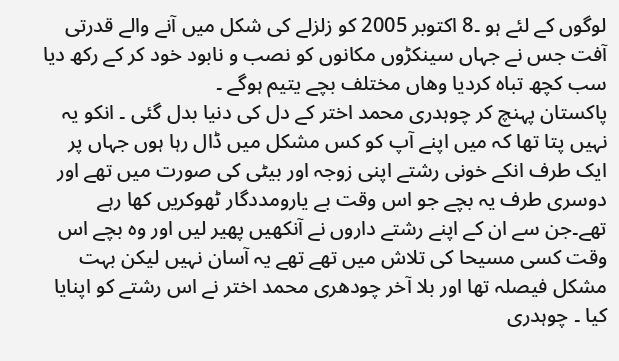لوگوں کے لئے ہو ۔8 اکتوبر 2005 کو زلزلے کی شکل میں آنے والے قدرتی آفت جس نے جہاں سینکڑوں مکانوں کو نصب و نابود خود کر کے رکھ دیا سب کچھ تباہ کردیا وھاں مختلف بچے یتیم ہوگے ۔
پاکستان پہنچ کر چوہدری محمد اختر کے دل کی دنیا بدل گئی ۔ انکو یہ نہیں پتا تھا کہ میں اپنے آپ کو کس مشکل میں ڈال رہا ہوں جہاں پر ایک طرف انکے خونی رشتے اپنی زوجہ اور بیٹی کی صورت میں تھے اور دوسری طرف یہ بچے جو اس وقت بے یارومددگار ٹھوکریں کھا رہے تھے۔جن سے ان کے اپنے رشتے داروں نے آنکھیں پھیر لیں اور وہ بچے اس وقت کسی مسیحا کی تلاش میں تھے تھے یہ آسان نہیں لیکن بہت مشکل فیصلہ تھا اور بلا آخر چودھری محمد اختر نے اس رشتے کو اپنایا کیا ۔ چوہدری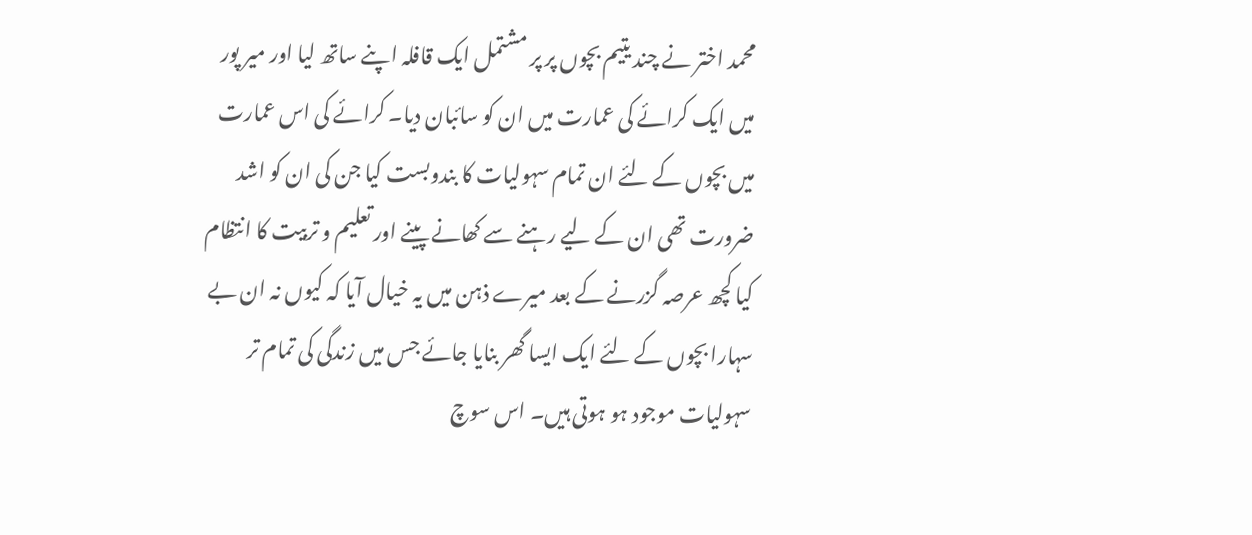محمد اختر نے چند یتیم بچوں پر پر مشتمل ایک قافلہ اپنے ساتھ لیا اور میر پور میں ایک کرائے کی عمارت میں ان کو سائبان دیا۔ کرائے کی اس عمارت میں بچوں کے لئے ان تمام سہولیات کا بندوبست کیا جن کی ان کو اشد ضرورت تھی ان کے لیے رہنے سے کھانے پینے اور تعلیم و تربیت کا انتظام کیا کچھ عرصہ گزرنے کے بعد میرے ذہن میں یہ خیال آیا کہ کیوں نہ ان بے سہارا بچوں کے لئے ایک ایسا گھر بنایا جائے جس میں زندگی کی تمام تر سہولیات موجود ہو ہوتی ہیں۔ اس سوچ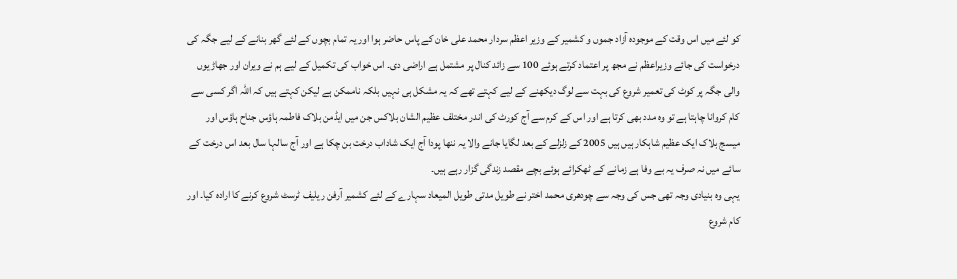کو لئے میں اس وقت کے موجودہ آزاد جموں و کشمیر کے وزیر اعظم سردار محمد علی خان کے پاس حاضر ہوا اور یہ تمام بچوں کے لئے گھر بنانے کے لیے جگہ کی درخواست کی جائے وزیراعظم نے مجھ پر اعتماد کرتے ہوئے 100 سے زائد کنال پر مشتمل ہے اراضی دی۔ اس خواب کی تکمیل کے لیے ہم نے ویران اور جھاڑیوں والی جگہ پر کوٹ کی تعمیر شروع کی بہت سے لوگ دیکھنے کے لیے کہتے تھے کہ یہ مشکل ہی نہیں بلکہ ناممکن ہے لیکن کہتے ہیں کہ اللہ اگر کسی سے کام کروانا چاہتا ہے تو وہ مدد بھی کرتا ہے اور اس کے کرم سے آج کورٹ کی اندر مختلف عظیم الشان بلاکس جن میں ایڈمن بلاک فاطمہ ہاؤس جناح ہاؤس اور میسج بلاک ایک عظیم شاہکار ہیں ہیں 2005 کے زلزلے کے بعد لگایا جانے والا یہ ننھا پودا آج ایک شاداب درخت بن چکا ہے اور آج سالہا سال بعد اس درخت کے سائے میں نہ صرف یہ بے وفا ہے زمانے کے ٹھکرائے ہوئے بچے مقصد زندگی گزار رہے ہیں۔
یہی وہ بنیادی وجہ تھی جس کی وجہ سے چودھری محمد اختر نے طویل مدتی طویل المیعاد سہارے کے لئے کشمیر آرفن ریلیف ٹرسٹ شروع کرنے کا ارادہ کیا۔ اور کام شروع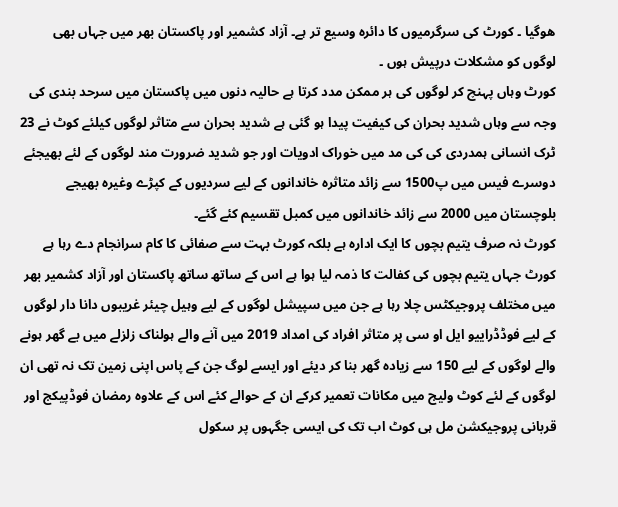ھوگیا ۔ کورٹ کی سرگرمیوں کا دائرہ وسیع تر ہے۔ آزاد کشمیر اور پاکستان بھر میں جہاں بھی لوگوں کو مشکلات درپیش ہوں ۔
کورٹ وہاں پہنچ کر لوگوں کی ہر ممکن مدد کرتا ہے حالیہ دنوں میں پاکستان میں سرحد بندی کی وجہ سے وہاں شدید بحران کی کیفیت پیدا ہو گئی ہے شدید بحران سے متاثر لوگوں کیلئے کوٹ نے 23 ٹرک انسانی ہمدردی کی کی مد میں خوراک ادویات اور جو شدید ضرورت مند لوگوں کے لئے بھیجئے دوسرے فیس میں پ1500 سے زائد متاثرہ خاندانوں کے لیے سردیوں کے کپڑے وغیرہ بھیجے بلوچستان میں 2000 سے زائد خاندانوں میں کمبل تقسیم کئے گئے۔
کورٹ نہ صرف یتیم بچوں کا ایک ادارہ ہے بلکہ کورٹ بہت سے صفائی کا کام سرانجام دے رہا ہے کورٹ جہاں یتیم بچوں کی کفالت کا ذمہ لیا ہوا ہے اس کے ساتھ ساتھ پاکستان اور آزاد کشمیر بھر میں مختلف پروجیکٹس چلا رہا ہے جن میں سپیشل لوگوں کے لیے وہیل چیئر غریبوں دانا دار لوگوں کے لیے فوڈڈراییو ایل او سی پر متاثر افراد کی امداد 2019 میں آنے والے ہولناک زلزلے میں بے گھر ہونے والے لوگوں کے لیے 150 سے زیادہ گھر بنا کر دیئے اور ایسے لوگ جن کے پاس اپنی زمین تک نہ تھی ان لوگوں کے لئے کوٹ ولیج میں مکانات تعمیر کرکے ان کے حوالے کئے اس کے علاوہ رمضان فوڈپیکج اور قربانی پروجیکشن مل ہی کوٹ اب تک کی ایسی جگہوں پر سکول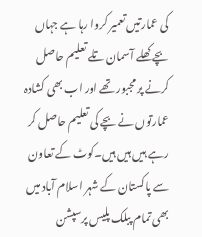کی عمارتیں تعمیر کروا رہا ہے جہاں بچے کھلے آسمان تلے تعلیم حاصل کرنے پر مجبور تھے اور اب بھی کشادہ عمارتوں نے بچے کی تعلیم حاصل کر رہے ہیں ہیں ہیں۔کوٹ کے تعاون سے پاکستان کے شہر اسلام آباد میں بھی تمام پبلک پلیس پرسپشن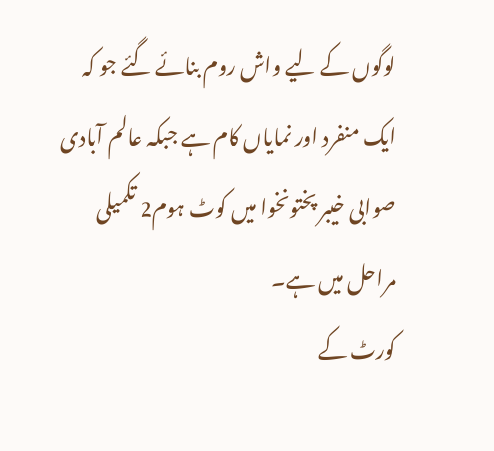لوگوں کے لیے واش روم بنائے گئے جو کہ ایک منفرد اور نمایاں کام ہے جبکہ عالم آبادی صوابی خیبر پختونخوا میں کوٹ ہوم2 تکمیلی مراحل میں ہے۔
کورٹ کے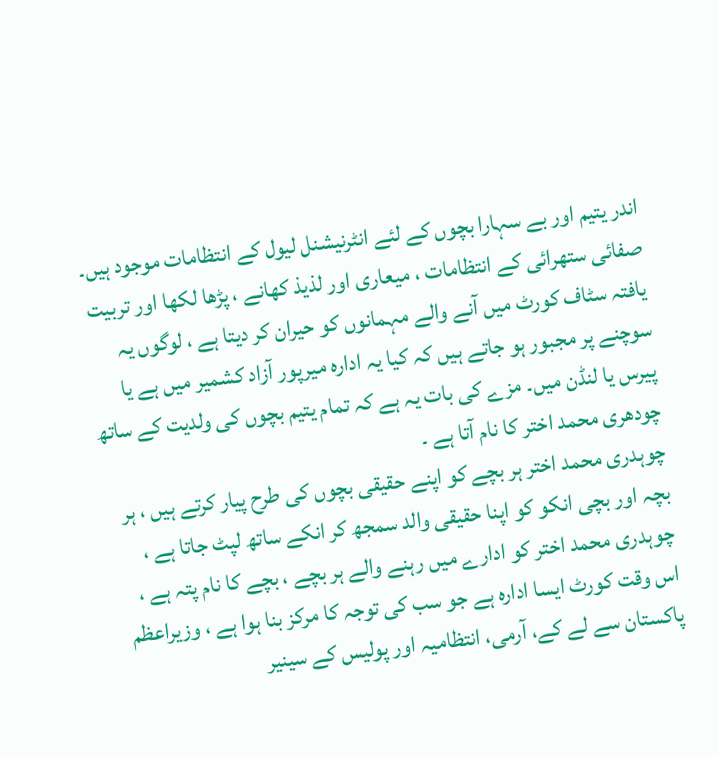اندر یتیم اور بے سہارا بچوں کے لئے انٹرنیشنل لیول کے انتظامات موجود ہیں۔ صفائی ستھرائی کے انتظامات ، میعاری اور لذیذ کھانے ، پڑھا لکھا اور تربیت یافتہ سٹاف کورٹ میں آنے والے مہمانوں کو حیران کر دیتا ہے ، لوگوں یہ سوچنے پر مجبور ہو جاتے ہیں کہ کیا یہ ادارہ میرپور آزاد کشمیر میں ہے یا پیرس یا لنڈن میں۔ مزے کی بات یہ ہے کہ تمام یتیم بچوں کی ولدیت کے ساتھ چودھری محمد اختر کا نام آتا ہے ۔
چوہدری محمد اختر ہر بچے کو اپنے حقیقی بچوں کی طرح پیار کرتے ہیں ، ہر بچہ اور بچی انکو کو اپنا حقیقی والد سمجھ کر انکے ساتھ لپٹ جاتا ہے ، چوہدری محمد اختر کو ادارے میں رہنے والے ہر بچے ، بچے کا نام پتہ ہے ،
اس وقت کورٹ ایسا ادارہ ہے جو سب کی توجہ کا مرکز بنا ہوا ہے ، وزیراعظم پاکستان سے لے کے، آرمی، انتظامیہ اور پولیس کے سینیر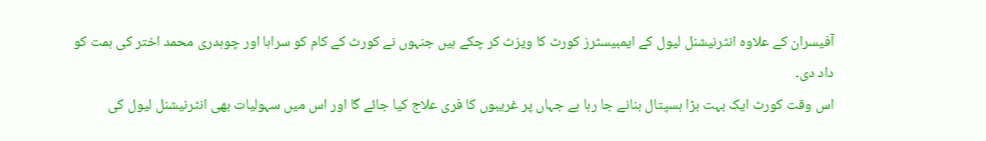آفیسران کے علاوہ انٹرنیشنل لیول کے ایمبیسٹرز کورٹ کا ویزٹ کر چکے ہیں جنہوں نے کورٹ کے کام کو سراہا اور چوہدری محمد اختر کی ہمت کو داد دی۔
اس وقت کورٹ ایک بہت بڑا ہسپتال بنانے جا رہا ہے جہاں پر غریبوں کا فری علاج کیا جائے گا اور اس میں سہولیات بھی انٹرنیشنل لیول کی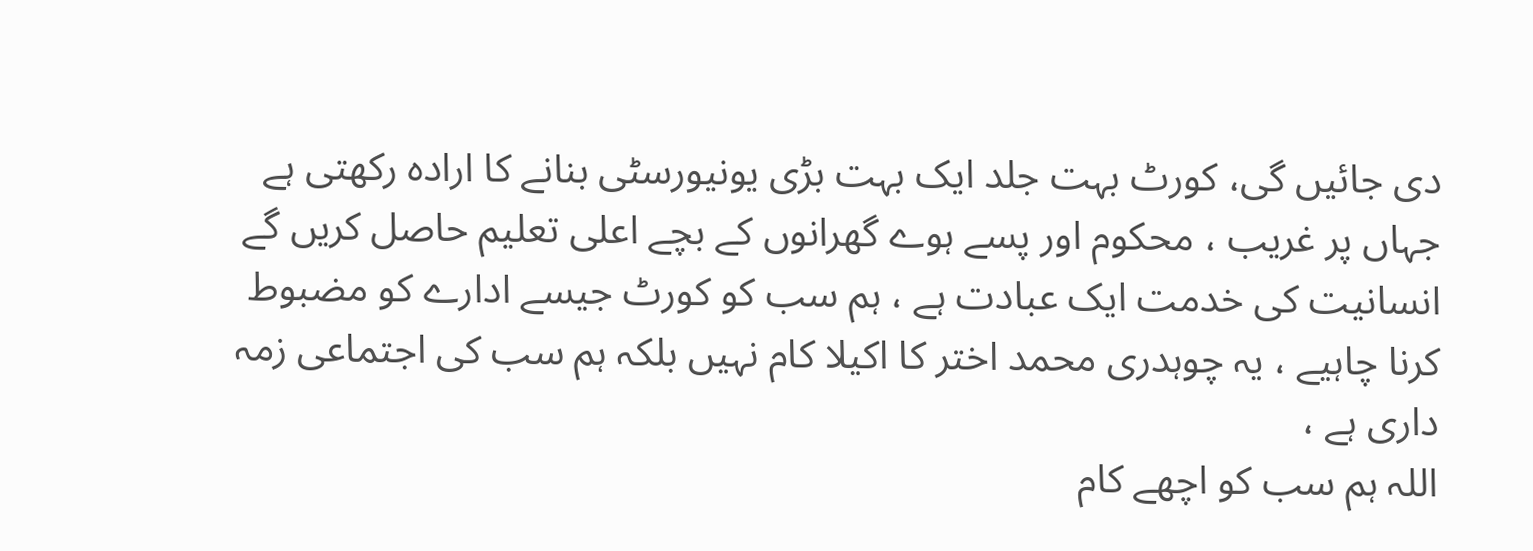دی جائیں گی، کورٹ بہت جلد ایک بہت بڑی یونیورسٹی بنانے کا ارادہ رکھتی ہے جہاں پر غریب ، محکوم اور پسے ہوے گھرانوں کے بچے اعلی تعلیم حاصل کریں گے
انسانیت کی خدمت ایک عبادت ہے ، ہم سب کو کورٹ جیسے ادارے کو مضبوط کرنا چاہیے ، یہ چوہدری محمد اختر کا اکیلا کام نہیں بلکہ ہم سب کی اجتماعی زمہ داری ہے ،
اللہ ہم سب کو اچھے کام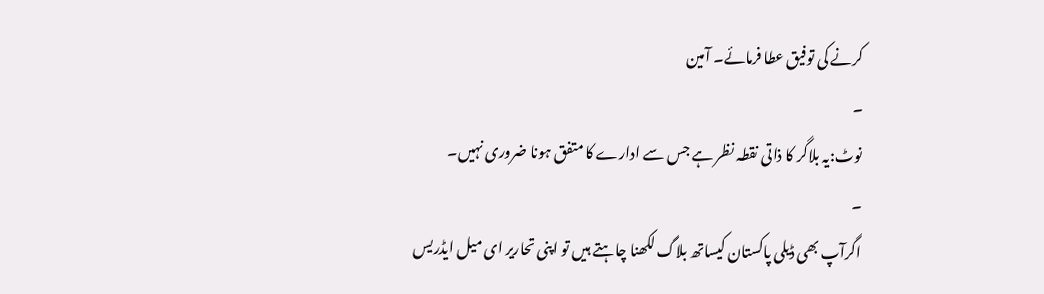کرنے کی توفیق عطا فرمائے۔ آمین
۔
نوٹ:یہ بلاگر کا ذاتی نقطہ نظر ہے جس سے ادارے کا متفق ہونا ضروری نہیں۔
۔
اگرآپ بھی ڈیلی پاکستان کیساتھ بلاگ لکھنا چاہتے ہیں تو اپنی تحاریر ای میل ایڈریس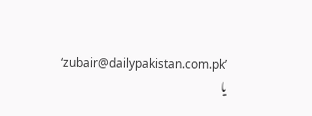’zubair@dailypakistan.com.pk‘ یا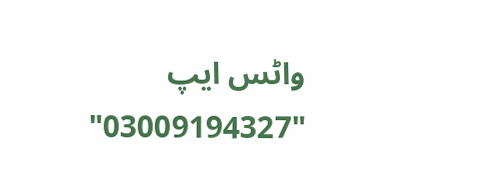واٹس ایپ "03009194327"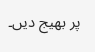پر بھیج دیں۔